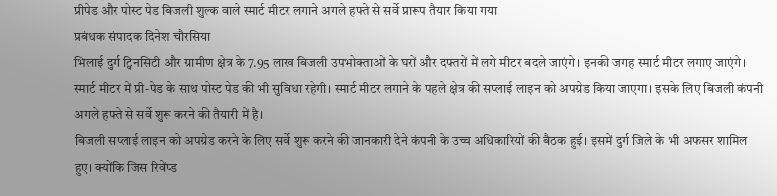प्रीपेड और पोस्ट पेड बिजली शुल्क वाले स्मार्ट मीटर लगाने अगले हफ्ते से सर्वे प्रारूप तैयार किया गया
प्रबंधक संपादक दिनेश चौरसिया
भिलाई दुर्ग ट्विनसिटी और ग्रामीण क्षेत्र के 7.95 लाख बिजली उपभोक्ताओं के घरों और दफ्तरों में लगे मीटर बदले जाएंगे। इनकी जगह स्मार्ट मीटर लगाए जाएंगे। स्मार्ट मीटर में प्री-पेड के साथ पोस्ट पेड की भी सुविधा रहेगी। स्मार्ट मीटर लगाने के पहले क्षेत्र की सप्लाई लाइन को अपग्रेड किया जाएगा। इसके लिए बिजली कंपनी अगले हफ्ते से सर्वे शुरू करने की तैयारी में है।
बिजली सप्लाई लाइन को अपग्रेड करने के लिए सर्वे शुरू करने की जानकारी देने कंपनी के उच्च अधिकारियों की बैठक हुई। इसमें दुर्ग जिले के भी अफसर शामिल हुए। क्योंकि जिस रिवेंप्ड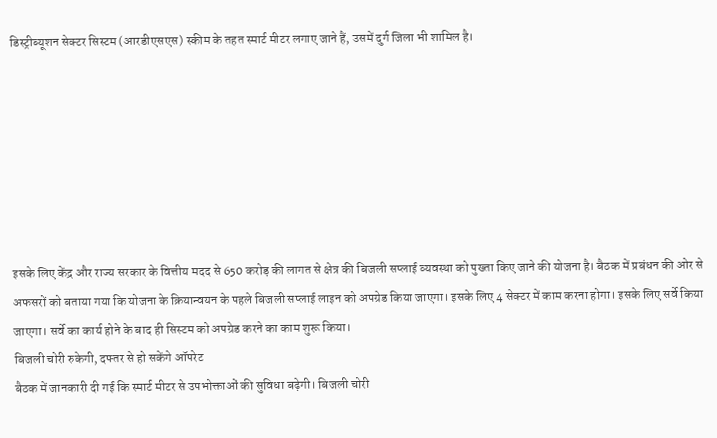डिस्ट्रीब्यूशन सेक्टर सिस्टम (आरडीएसएस) स्कीम के तहत स्मार्ट मीटर लगाए जाने हैं, उसमें दुर्ग जिला भी शामिल है।







इसके लिए केंद्र और राज्य सरकार के वित्तीय मदद से 650 करोड़ की लागत से क्षेत्र की बिजली सप्लाई व्यवस्था को पुख्ता किए जाने की योजना है। बैठक में प्रबंधन की ओर से अफसरों को बताया गया कि योजना के क्रियान्वयन के पहले बिजली सप्लाई लाइन को अपग्रेड किया जाएगा। इसके लिए 4 सेक्टर में काम करना होगा। इसके लिए सर्वे किया जाएगा। सर्वे का कार्य होने के बाद ही सिस्टम को अपग्रेड करने का काम शुरू किया।
बिजली चोरी रुकेगी, दफ्तर से हो सकेंगे ऑपरेट
बैठक में जानकारी दी गई कि स्मार्ट मीटर से उपभोक्ताओं की सुविधा बढ़ेगी। बिजली चोरी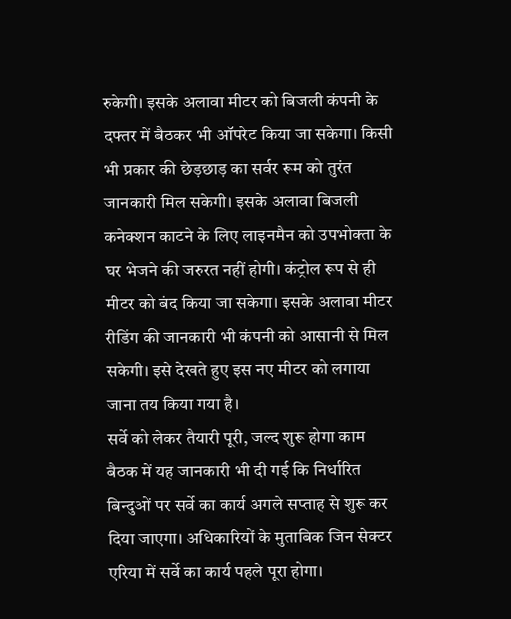रुकेगी। इसके अलावा मीटर को बिजली कंपनी के दफ्तर में बैठकर भी ऑपरेट किया जा सकेगा। किसी भी प्रकार की छेड़छाड़ का सर्वर रूम को तुरंत जानकारी मिल सकेगी। इसके अलावा बिजली कनेक्शन काटने के लिए लाइनमैन को उपभोक्ता के घर भेजने की जरुरत नहीं होगी। कंट्रोल रूप से ही मीटर को बंद किया जा सकेगा। इसके अलावा मीटर रीडिंग की जानकारी भी कंपनी को आसानी से मिल सकेगी। इसे देखते हुए इस नए मीटर को लगाया जाना तय किया गया है।
सर्वे को लेकर तैयारी पूरी, जल्द शुरू होगा काम
बैठक में यह जानकारी भी दी गई कि निर्धारित बिन्दुओं पर सर्वे का कार्य अगले सप्ताह से शुरू कर दिया जाएगा। अधिकारियों के मुताबिक जिन सेक्टर एरिया में सर्वे का कार्य पहले पूरा होगा।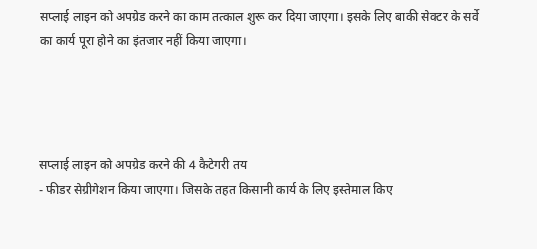सप्लाई लाइन को अपग्रेड करने का काम तत्काल शुरू कर दिया जाएगा। इसके लिए बाकी सेक्टर के सर्वे का कार्य पूरा होने का इंतजार नहीं किया जाएगा।




सप्लाई लाइन को अपग्रेड करने की 4 कैटेगरी तय
- फीडर सेग्रीगेशन किया जाएगा। जिसके तहत किसानी कार्य के लिए इस्तेमाल किए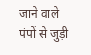जाने वाले पंपों से जुड़ी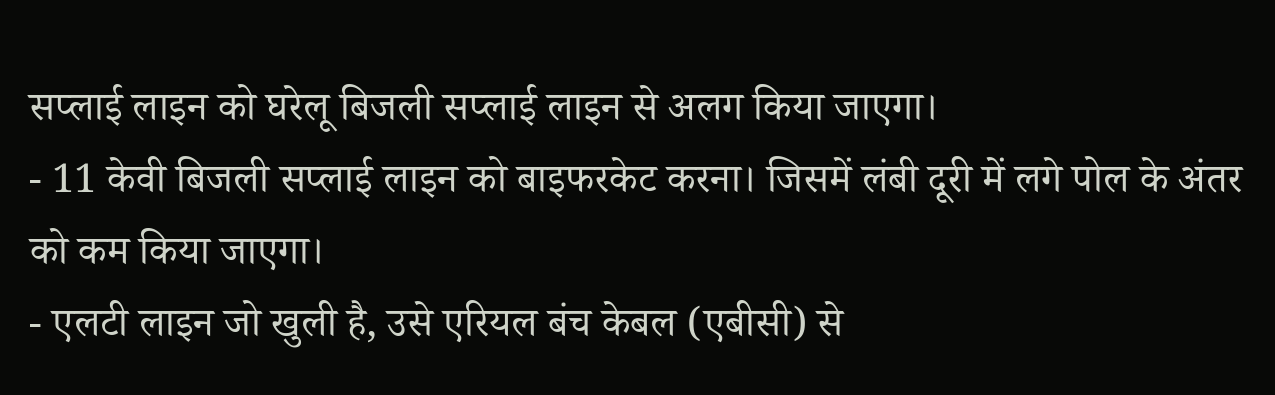सप्लाई लाइन को घरेलू बिजली सप्लाई लाइन से अलग किया जाएगा।
- 11 केवी बिजली सप्लाई लाइन को बाइफरकेट करना। जिसमें लंबी दूरी में लगे पोल के अंतर को कम किया जाएगा।
- एलटी लाइन जो खुली है, उसे एरियल बंच केबल (एबीसी) से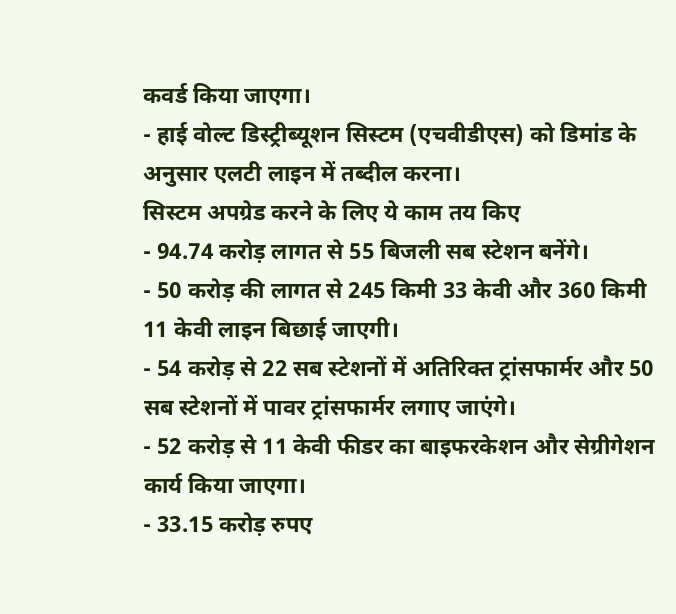कवर्ड किया जाएगा।
- हाई वोल्ट डिस्ट्रीब्यूशन सिस्टम (एचवीडीएस) को डिमांड के अनुसार एलटी लाइन में तब्दील करना।
सिस्टम अपग्रेड करने के लिए ये काम तय किए
- 94.74 करोड़ लागत से 55 बिजली सब स्टेशन बनेंगे।
- 50 करोड़ की लागत से 245 किमी 33 केवी और 360 किमी 11 केवी लाइन बिछाई जाएगी।
- 54 करोड़ से 22 सब स्टेशनों में अतिरिक्त ट्रांसफार्मर और 50 सब स्टेशनों में पावर ट्रांसफार्मर लगाए जाएंगे।
- 52 करोड़ से 11 केवी फीडर का बाइफरकेशन और सेग्रीगेशन कार्य किया जाएगा।
- 33.15 करोड़ रुपए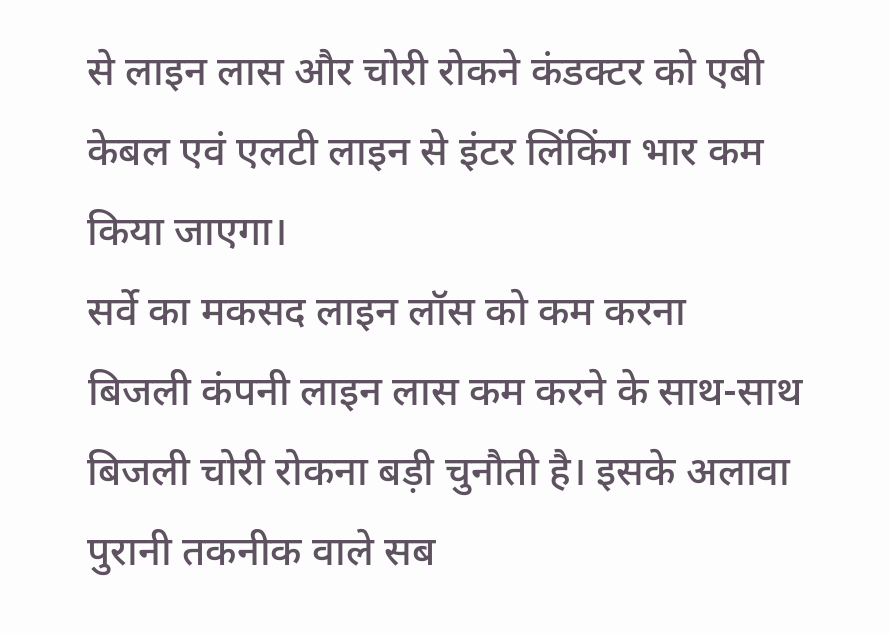से लाइन लास और चोरी रोकने कंडक्टर को एबी केबल एवं एलटी लाइन से इंटर लिंकिंग भार कम किया जाएगा।
सर्वे का मकसद लाइन लॉस को कम करना
बिजली कंपनी लाइन लास कम करने के साथ-साथ बिजली चोरी रोकना बड़ी चुनौती है। इसके अलावा पुरानी तकनीक वाले सब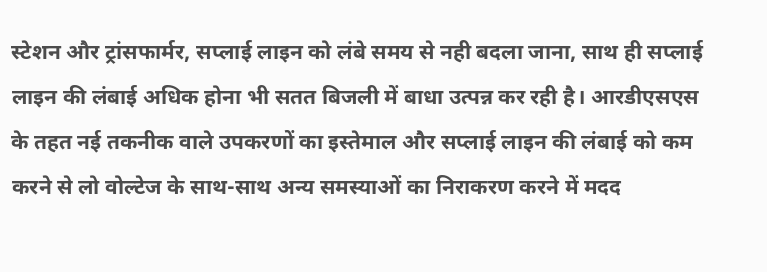स्टेशन और ट्रांसफार्मर, सप्लाई लाइन को लंबे समय से नही बदला जाना, साथ ही सप्लाई लाइन की लंबाई अधिक होना भी सतत बिजली में बाधा उत्पन्न कर रही है। आरडीएसएस के तहत नई तकनीक वाले उपकरणों का इस्तेमाल और सप्लाई लाइन की लंबाई को कम करने से लो वोल्टेज के साथ-साथ अन्य समस्याओं का निराकरण करने में मदद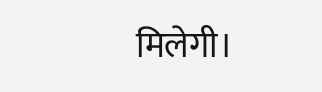मिलेगी।